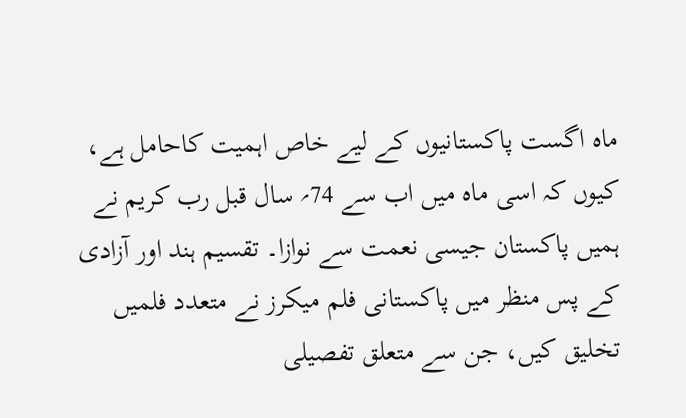ماہ اگست پاکستانیوں کے لیے خاص اہمیت کاحامل ہے، کیوں کہ اسی ماہ میں اب سے 74؍ سال قبل رب کریم نے ہمیں پاکستان جیسی نعمت سے نوازا۔ تقسیم ہند اور آزادی کے پس منظر میں پاکستانی فلم میکرز نے متعدد فلمیں تخلیق کیں، جن سے متعلق تفصیلی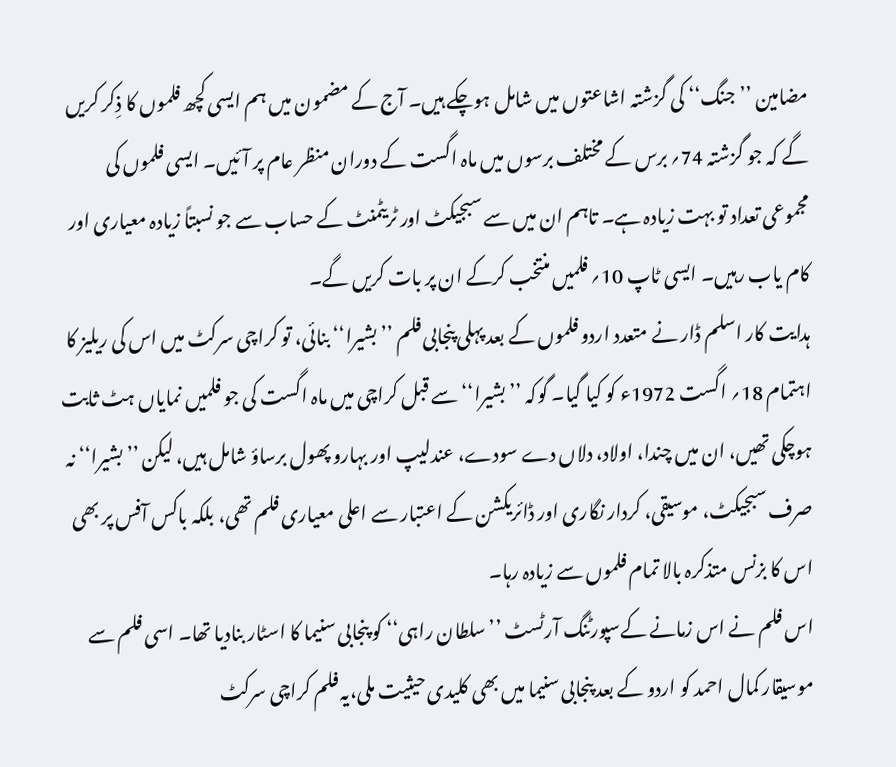مضامین ’’جنگ‘‘ کی گزشتہ اشاعتوں میں شامل ہوچکے ہیں۔ آج کے مضمون میں ہم ایسی کچھ فلموں کا ذِکر کریں گے کہ جو گزشتہ 74؍ برس کے مختلف برسوں میں ماہ اگست کے دوران منظر عام پر آئیں۔ ایسی فلموں کی مجموعی تعداد تو بہت زیادہ ہے۔ تاہم ان میں سے سبجیکٹ اور ٹریٹمنٹ کے حساب سے جو نسبتاً زیادہ معیاری اور کام یاب رہیں۔ ایسی ٹاپ 10؍ فلمیں منتخب کرکے ان پر بات کریں گے۔
ہدایت کار اسلم ڈار نے متعدد اردو فلموں کے بعد پہلی پنجابی فلم ’’بشیرا‘‘ بنائی، تو کراچی سرکٹ میں اس کی ریلیز کا اہتمام 18؍ اگست 1972ء کو کیا گیا۔ گوکہ ’’بشیرا‘‘ سے قبل کراچی میں ماہ اگست کی جو فلمیں نمایاں ہٹ ثابت ہوچکی تھیں، ان میں چندا، اولاد، دلاں دے سودے، عندلیپ اور بہارو پھول برساؤ شامل ہیں، لیکن ’’بشیرا‘‘ نہ صرف سبجیکٹ، موسیقی، کردار نگاری اور ڈائریکشن کے اعتبار سے اعلی معیاری فلم تھی، بلکہ باکس آفس پر بھی اس کا بزنس متذکرہ بالا تمام فلموں سے زیادہ رہا۔
اس فلم نے اس زمانے کےسپورٹنگ آرٹسٹ ’’سلطان راہی‘‘ کو پنجابی سنیما کا اسٹار بنادیا تھا۔ اسی فلم سے موسیقار کمال احمد کو اردو کے بعد پنجابی سنیما میں بھی کلیدی حیثیت ملی،یہ فلم کراچی سرکٹ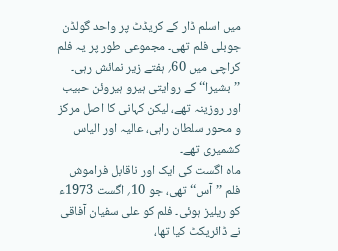میں اسلم ڈار کے کریڈٹ پر واحد گولڈن جوبلی فلم تھی۔ مجموعی طور پر یہ فلم کراچی میں 60؍ ہفتے زیر نمائش رہی۔ ’’بشیرا‘‘ کے روایتی ہیرو ہیروئن حبیب اور روزینہ تھے، لیکن کہانی کا اصل مرکز و محور سلطان راہی، عالیہ اور الیاس کشمیری تھے۔
ماہ اگست کی ایک اور ناقابل فراموش فلم ’’آس‘‘ تھی، جو 10؍ اگست 1973ء کو ریلیز ہوئی۔ فلم کو علی سفیان آفاقی نے ڈائریکٹ کیا تھا،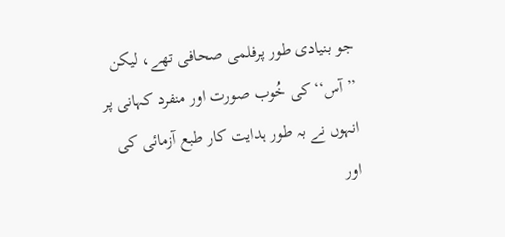جو بنیادی طور پرفلمی صحافی تھے، لیکن ’’آس‘‘ کی خُوب صورت اور منفرد کہانی پر انہوں نے بہ طور ہدایت کار طبع آزمائی کی اور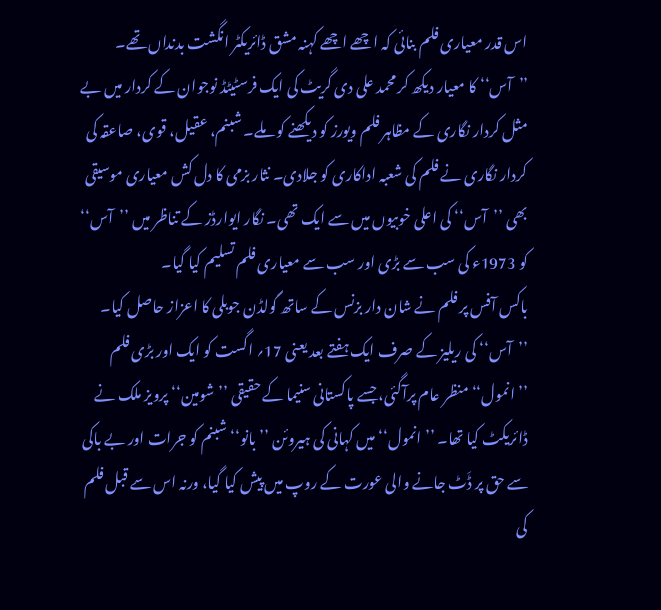اس قدر معیاری فلم بنائی کہ اچھے اچھے کہنہ مشق ڈائریکٹر انگشت بدنداں تھے۔ ’’آس‘‘ کا معیار دیکھ کر محمد علی دی گریٹ کی ایک فرسٹیٹڈ نوجوان کے کردار میں بے مثل کردار نگاری کے مظاہر فلم ویورز کو دیکھنے کو ملے۔ شبنم، عقیل، قوی، صاعقہ کی کردار نگاری نے فلم کی شعبہ اداکاری کو جلادی۔ نثار بزمی کا دل کش معیاری موسیقی بھی ’’آس‘‘ کی اعلی خوبیوں میں سے ایک تھی۔ نگار ایوارڈز کے تناظر میں ’’آس‘‘ کو 1973ء کی سب سے بڑی اور سب سے معیاری فلم تسلیم کیا گیا۔
باکس آفس پر فلم نے شان دار بزنس کے ساتھ گولڈن جوبلی کا اعزاز حاصل کیا۔ ’’آس‘‘ کی ریلیز کے صرف ایک ہفتے بعد یعنی 17؍ اگست کو ایک اور بڑی فلم ’’انمول‘‘ منظر عام پرآگئی، جسے پاکستانی سنیما کے حقیقی ’’شومین‘‘ پرویز ملک نے ڈائریکٹ کیا تھا۔ ’’انمول‘‘ میں کہانی کی ہیروئن ’’بانو‘‘ شبنم کو جرات اور بے باکی سے حق پر ڈَٹ جانے والی عورت کے روپ میں پیش کیا گیا، ورنہ اس سے قبل فلم کی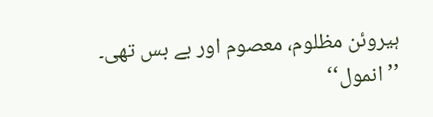ہیروئن مظلوم، معصوم اور بے بس تھی۔ ’’انمول‘‘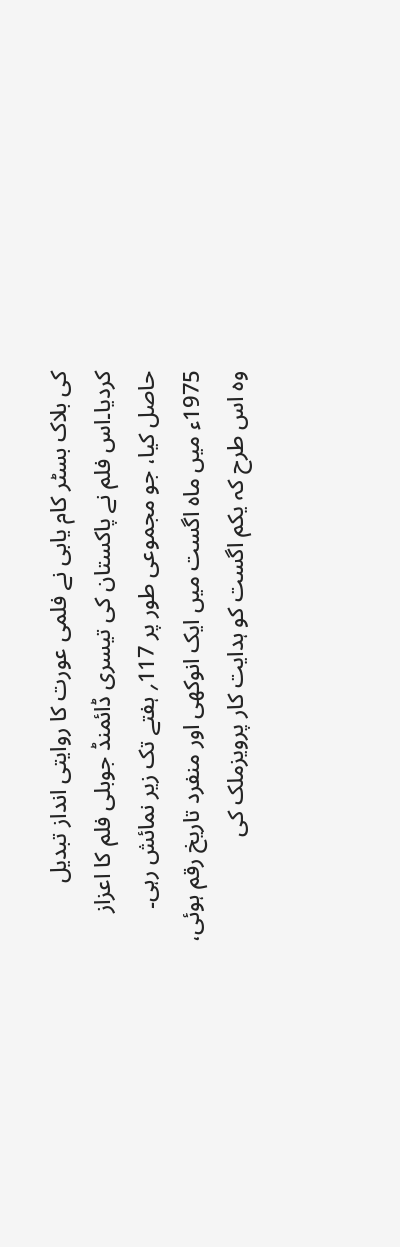کی بلاک بسٹر کام یابی نے فلمی عورت کا روایتی انداز تبدیل کردیا۔اس فلم نے پاکستان کی تیسری ڈائمنڈ جوبلی فلم کا اعزاز حاصل کیا، جو مجموعی طور پر 117؍ ہفتے تک زیر نمائش رہی۔
1975ء میں ماہ اگست میں ایک انوکھی اور منفرد تاریخ رقم ہوئی، وہ اس طرح کہ یکم اگست کو ہدایت کار پرویزملک کی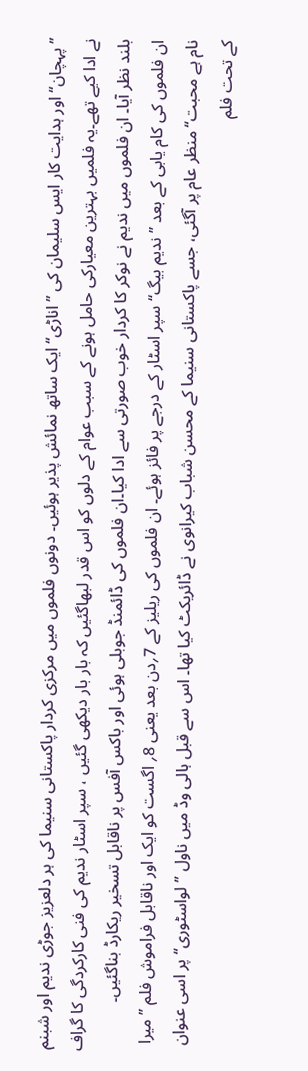’’پہچان‘‘ اور ہدایت کار ایس سلیمان کی ’’اناڑی‘‘ ایک ساتھ نمائش پذیر ہوئیں۔ دونوں فلموں میں مرکزی کردار پاکستانی سنیما کی ہر دلعزیز جوڑی ندیم اور شبنم نے ادا کیے تھے۔یہ فلمیں بہترین معیارکی حامل ہونے کے سبب عوام کے دلوں کو اس قدر لبھاگئیں کہ بار بار دیکھی گئیں ، سپر اسٹار ندیم کی فنی کارکردگی کا گراف بلند نظر آیا۔ ان فلموں میں ندیم نے نوکر کا کردار خوب صورتی سے ادا کیا۔ان فلموں کی ڈائمنڈ جوبلی ہوئی اور باکس آفس پر ناقابل تسخیر ریکارڈ بناگئیں۔
ان فلموں کی کام یابی کے بعد ’’ندیم بیگ‘‘ سپر اسٹار کے درجے پر فائز ہوئے۔ ان فلموں کی ریلیز کے 7؍دن بعد یعنی 8؍ اگست کو ایک اور ناقابل فراموش فلم ’’میرا نام ہے محبت‘‘ منظر عام پر آگئی، جسے پاکستانی سنیما کے محسن شباب کیرانوی نے ڈائریکٹ کیا تھا۔ اس سے قبل ہالی وڈ میں ناول ’’لواسٹوری‘‘ پر اسی عنوان کے تحت فلم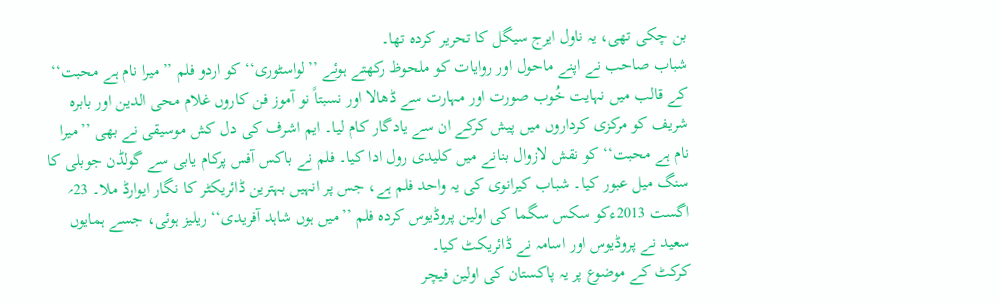بن چکی تھی، یہ ناول ایرج سیگل کا تحریر کردہ تھا۔
شباب صاحب نے اپنے ماحول اور روایات کو ملحوظ رکھتے ہوئے ’’لواسٹوری‘‘ کو اردو فلم ’’میرا نام ہے محبت‘‘ کے قالب میں نہایت خُوب صورت اور مہارت سے ڈھالا اور نسبتاً نو آموز فن کاروں غلام محی الدین اور بابرہ شریف کو مرکزی کرداروں میں پیش کرکے ان سے یادگار کام لیا۔ ایم اشرف کی دل کش موسیقی نے بھی ’’میرا نام ہے محبت‘‘ کو نقش لازوال بنانے میں کلیدی رول ادا کیا۔ فلم نے باکس آفس پرکام یابی سے گولڈن جوبلی کا سنگ میل عبور کیا۔ شباب کیرانوی کی یہ واحد فلم ہے، جس پر انہیں بہترین ڈائریکٹر کا نگار ایوارڈ ملا۔ 23؍ اگست 2013ءکو سکس سگما کی اولین پروڈیوس کردہ فلم ’’میں ہوں شاہد آفریدی‘‘ ریلیز ہوئی، جسے ہمایوں سعید نے پروڈیوس اور اسامہ نے ڈائریکٹ کیا۔
کرکٹ کے موضوع پر یہ پاکستان کی اولین فیچر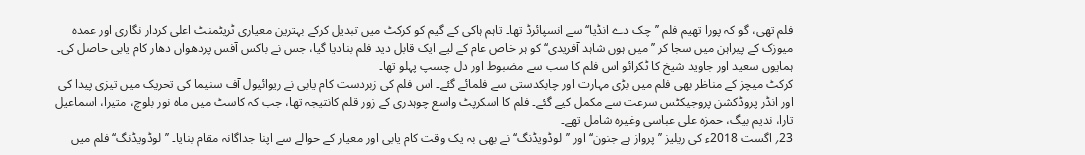فلم تھی، گو کہ پورا تھیم فلم ’’چک دے انڈیا‘‘ سے انسپائرڈ تھا۔ تاہم ہاکی کے گیم کو کرکٹ میں تبدیل کرکے بہترین معیاری ٹریٹمنٹ اعلی کردار نگاری اور عمدہ میوزک کے پیراہن میں سجا کر ’’میں ہوں شاہد آفریدی‘‘ کو ہر خاص عام کے لیے ایک قابل دید فلم بنادیا گیا، جس نے باکس آفس پردھواں دھار کام یابی حاصل کی۔ ہمایوں سعید اور جاوید شیخ کا ٹکرائو اس فلم کا سب سے مضبوط اور دل چسپ پہلو تھا۔
کرکٹ میچز کے مناظر بھی فلم میں بڑی مہارت اور چابکدستی سے فلمائے گئے۔ اس فلم کی زبردست کام یابی نے ریوائیول آف سنیما کی تحریک میں تیزی پیدا کی اور انڈر پروڈکشن پروجیکٹس سرعت سے مکمل کیے گئے۔ فلم کا اسکرپٹ واسع چوہدری کے زور قلم کانتیجہ تھا، جب کہ کاسٹ میں ماہ نور بلوچ، متیرا، اسماعیل تارا، ندیم بیگ، حمزہ علی عباسی وغیرہ شامل تھے۔
23؍ اگست 2018ء کی ریلیز ’’پرواز ہے جنون‘‘ اور ’’لوڈویڈنگ‘‘ نے بھی بہ یک وقت کام یابی اور معیار کے حوالے سے اپنا جداگانہ مقام بنایا۔ ’’لوڈویڈنگ‘‘ فلم میں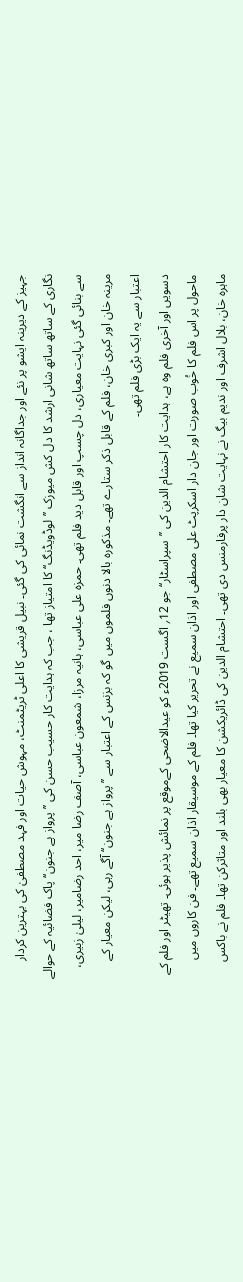جہیز کے دیرینہ ایشو پر نئے اور جداگانہ انداز سے انگشت نمائی کی گئی۔ نبیل قریشی کا اعلی ٹریٹمنٹ، مہوش حیات اور فہد مصطفیٰ کی بہترین کردار نگاری کے ساتھ ساتھ شانی ارشد کا دل کش میوزک ’’لوڈویڈنگ‘‘ کا امتیاز تھا ، جب کہ ہدایت کار حسیب حسن کی ’’پرواز ہے جنون‘‘ پاک فضائیہ کے حوالے سے بنائی گئی نہایت معیاری، دل چسپ اور قابل دید فلم تھی۔ حمزہ علی عباسی، ہانیہ مرزا، شمعون عباسی، آصف رضا میر، احد رضامیر، لیلیٰ زبیری، مرینہ خان اور کبری خان، فلم کے قابل ذکر ستارے تھے۔ مذکورہ بالا دنوں فلموں میں گو کہ بزنس کے اعتبار سے ’’پرواز ہے جنون‘‘ آگے رہی، لیکن معیار کے اعتبار سے یہ ایک بڑی فلم تھی۔
دسویں اور آخری فلم وہ ہے، ہدایت کار احتشام الدین کی ’’سپراسٹار‘‘ جو 12؍ اگست 2019ء کو عیدالاضحی کےموقع پر نمائش پذیر ہوئی۔ تھیٹر اور فلم کے ماحول پر اس فلم کا خُوب صورت اور جان دار اسکرپٹ علی مصطفی اور اذان سمیع نے تحریر کیا تھا۔ فلم کے موسیقار اذان سمیع تھے۔ فن کاروں میں ماہرہ خان، بلال اشرف اور ندیم بیگ نے نہایت شان دار پرفارمنس دی تھی۔ احتشام الدین کی ڈائریکشن کا معیار بھی بلند اور متاثرکن تھا۔ فلم نے باکس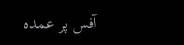آفس پر عمدہ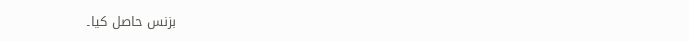بزنس حاصل کیا۔